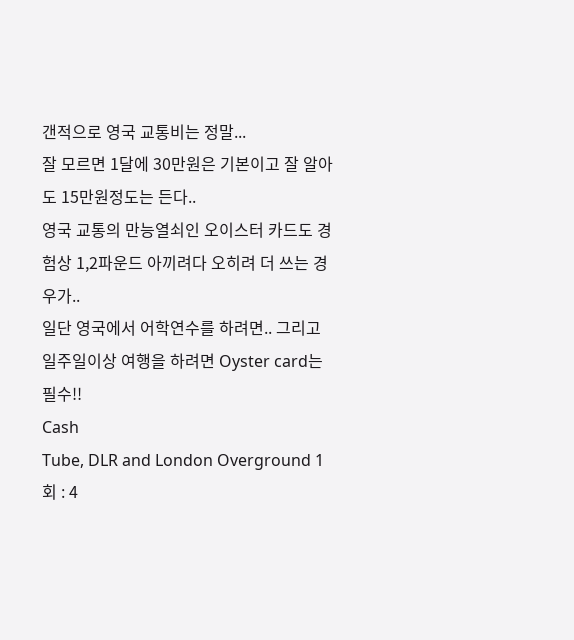갠적으로 영국 교통비는 정말...
잘 모르면 1달에 30만원은 기본이고 잘 알아도 15만원정도는 든다..
영국 교통의 만능열쇠인 오이스터 카드도 경험상 1,2파운드 아끼려다 오히려 더 쓰는 경우가..
일단 영국에서 어학연수를 하려면.. 그리고 일주일이상 여행을 하려면 Oyster card는 필수!!
Cash
Tube, DLR and London Overground 1회 : 4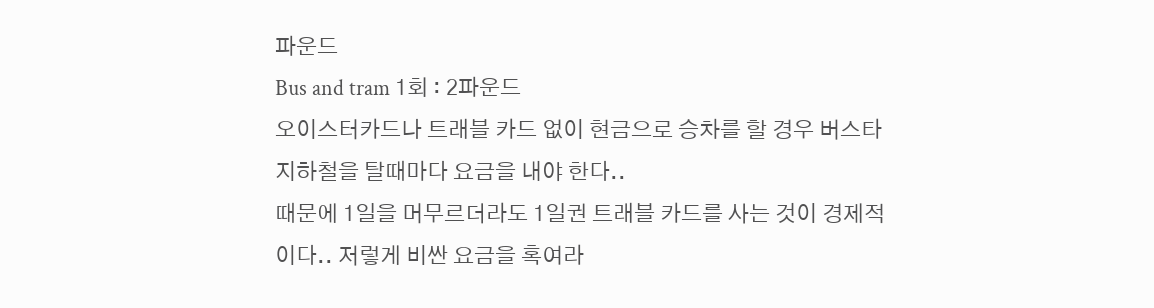파운드
Bus and tram 1회 : 2파운드
오이스터카드나 트래블 카드 없이 현금으로 승차를 할 경우 버스타 지하철을 탈때마다 요금을 내야 한다..
때문에 1일을 머무르더라도 1일권 트래블 카드를 사는 것이 경제적이다.. 저렇게 비싼 요금을 혹여라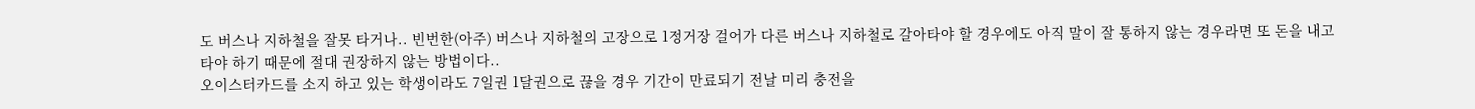도 버스나 지하철을 잘못 타거나.. 빈번한(아주) 버스나 지하철의 고장으로 1정거장 걸어가 다른 버스나 지하철로 갈아타야 할 경우에도 아직 말이 잘 통하지 않는 경우라면 또 돈을 내고 타야 하기 때문에 절대 권장하지 않는 방법이다..
오이스터카드를 소지 하고 있는 학생이라도 7일권 1달권으로 끊을 경우 기간이 만료되기 전날 미리 충전을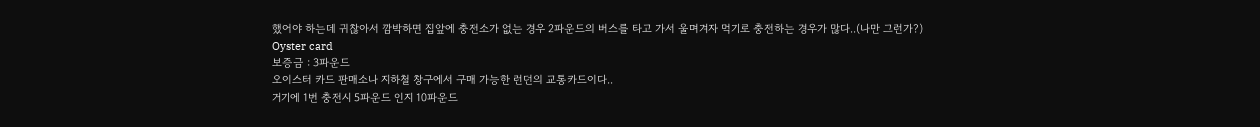했어야 하는데 귀찮아서 깜박하면 집앞에 충전소가 없는 경우 2파운드의 버스를 타고 가서 울며겨자 먹기로 충전하는 경우가 많다..(나만 그런가?)
Oyster card
보증금 : 3파운드
오이스터 카드 판매소나 지하철 창구에서 구매 가능한 런던의 교통카드이다..
거기에 1번 충전시 5파운드 인지 10파운드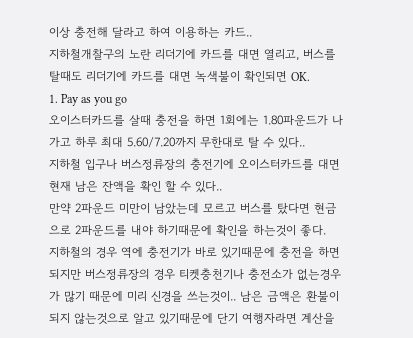이상 충전해 달라고 하여 이용하는 카드..
지하철개찰구의 노란 리더기에 카드를 대면 열리고, 버스를 탈때도 리더기에 카드를 대면 녹색불이 확인되면 OK.
1. Pay as you go
오이스터카드를 살때 충전을 하면 1회에는 1.80파운드가 나가고 하루 최대 5.60/7.20까지 무한대로 탈 수 있다..
지하철 입구나 버스정류장의 충전기에 오이스터카드를 대면 현재 남은 잔액을 확인 할 수 있다..
만약 2파운드 미만이 남았는데 모르고 버스를 탔다면 현금으로 2파운드를 내야 하기때문에 확인을 하는것이 좋다.
지하철의 경우 역에 충전기가 바로 있기때문에 충전을 하면 되지만 버스정류장의 경우 티켓충천기나 충전소가 없는경우가 많기 때문에 미리 신경을 쓰는것이.. 남은 금액은 환불이 되지 않는것으로 알고 있기때문에 단기 여행자라면 계산을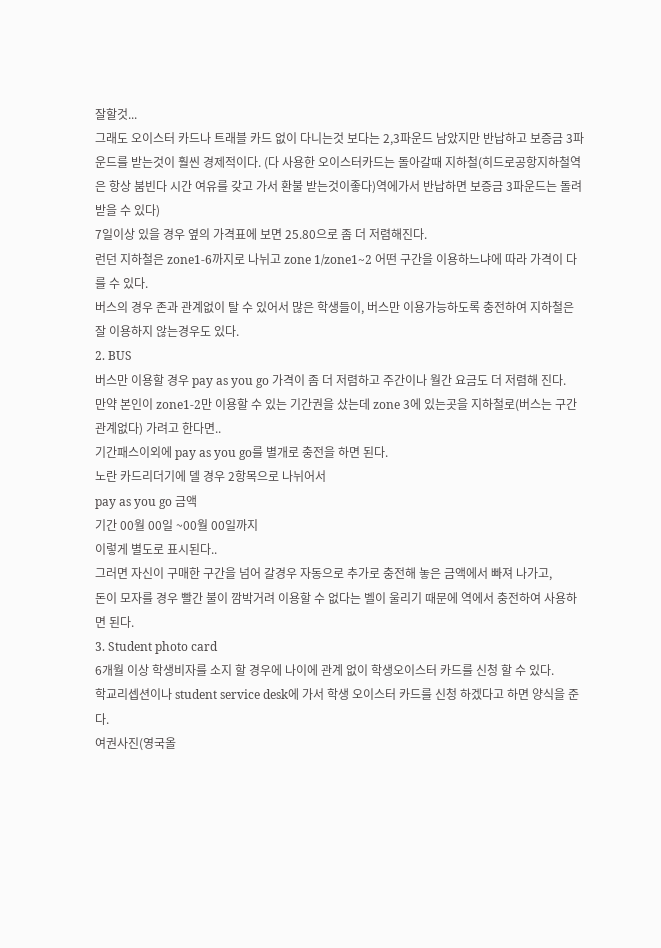잘할것...
그래도 오이스터 카드나 트래블 카드 없이 다니는것 보다는 2,3파운드 남았지만 반납하고 보증금 3파운드를 받는것이 훨씬 경제적이다. (다 사용한 오이스터카드는 돌아갈때 지하철(히드로공항지하철역은 항상 붐빈다 시간 여유를 갖고 가서 환불 받는것이좋다)역에가서 반납하면 보증금 3파운드는 돌려받을 수 있다)
7일이상 있을 경우 옆의 가격표에 보면 25.80으로 좀 더 저렴해진다.
런던 지하철은 zone1-6까지로 나뉘고 zone 1/zone1~2 어떤 구간을 이용하느냐에 따라 가격이 다를 수 있다.
버스의 경우 존과 관계없이 탈 수 있어서 많은 학생들이, 버스만 이용가능하도록 충전하여 지하철은 잘 이용하지 않는경우도 있다.
2. BUS
버스만 이용할 경우 pay as you go 가격이 좀 더 저렴하고 주간이나 월간 요금도 더 저렴해 진다.
만약 본인이 zone1-2만 이용할 수 있는 기간권을 샀는데 zone 3에 있는곳을 지하철로(버스는 구간 관계없다) 가려고 한다면..
기간패스이외에 pay as you go를 별개로 충전을 하면 된다.
노란 카드리더기에 델 경우 2항목으로 나뉘어서
pay as you go 금액
기간 00월 00일 ~00월 00일까지
이렇게 별도로 표시된다..
그러면 자신이 구매한 구간을 넘어 갈경우 자동으로 추가로 충전해 놓은 금액에서 빠져 나가고,
돈이 모자를 경우 빨간 불이 깜박거려 이용할 수 없다는 벨이 울리기 때문에 역에서 충전하여 사용하면 된다.
3. Student photo card
6개월 이상 학생비자를 소지 할 경우에 나이에 관계 없이 학생오이스터 카드를 신청 할 수 있다.
학교리셉션이나 student service desk에 가서 학생 오이스터 카드를 신청 하겠다고 하면 양식을 준다.
여권사진(영국올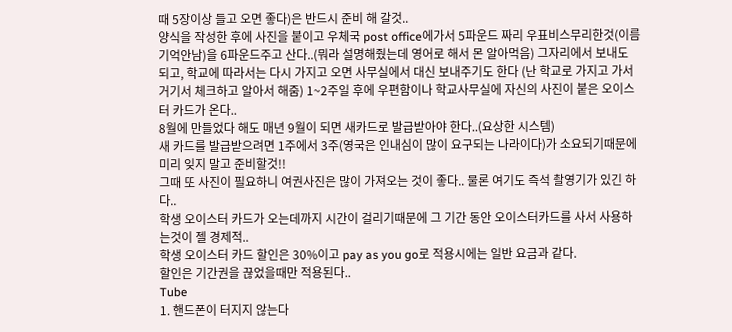때 5장이상 들고 오면 좋다)은 반드시 준비 해 갈것..
양식을 작성한 후에 사진을 붙이고 우체국 post office에가서 5파운드 짜리 우표비스무리한것(이름 기억안남)을 6파운드주고 산다..(뭐라 설명해줬는데 영어로 해서 몬 알아먹음) 그자리에서 보내도 되고, 학교에 따라서는 다시 가지고 오면 사무실에서 대신 보내주기도 한다 (난 학교로 가지고 가서 거기서 체크하고 알아서 해줌) 1~2주일 후에 우편함이나 학교사무실에 자신의 사진이 붙은 오이스터 카드가 온다..
8월에 만들었다 해도 매년 9월이 되면 새카드로 발급받아야 한다..(요상한 시스템)
새 카드를 발급받으려면 1주에서 3주(영국은 인내심이 많이 요구되는 나라이다)가 소요되기때문에 미리 잊지 말고 준비할것!!
그때 또 사진이 필요하니 여권사진은 많이 가져오는 것이 좋다.. 물론 여기도 즉석 촬영기가 있긴 하다..
학생 오이스터 카드가 오는데까지 시간이 걸리기때문에 그 기간 동안 오이스터카드를 사서 사용하는것이 젤 경제적..
학생 오이스터 카드 할인은 30%이고 pay as you go로 적용시에는 일반 요금과 같다.
할인은 기간권을 끊었을때만 적용된다..
Tube
1. 핸드폰이 터지지 않는다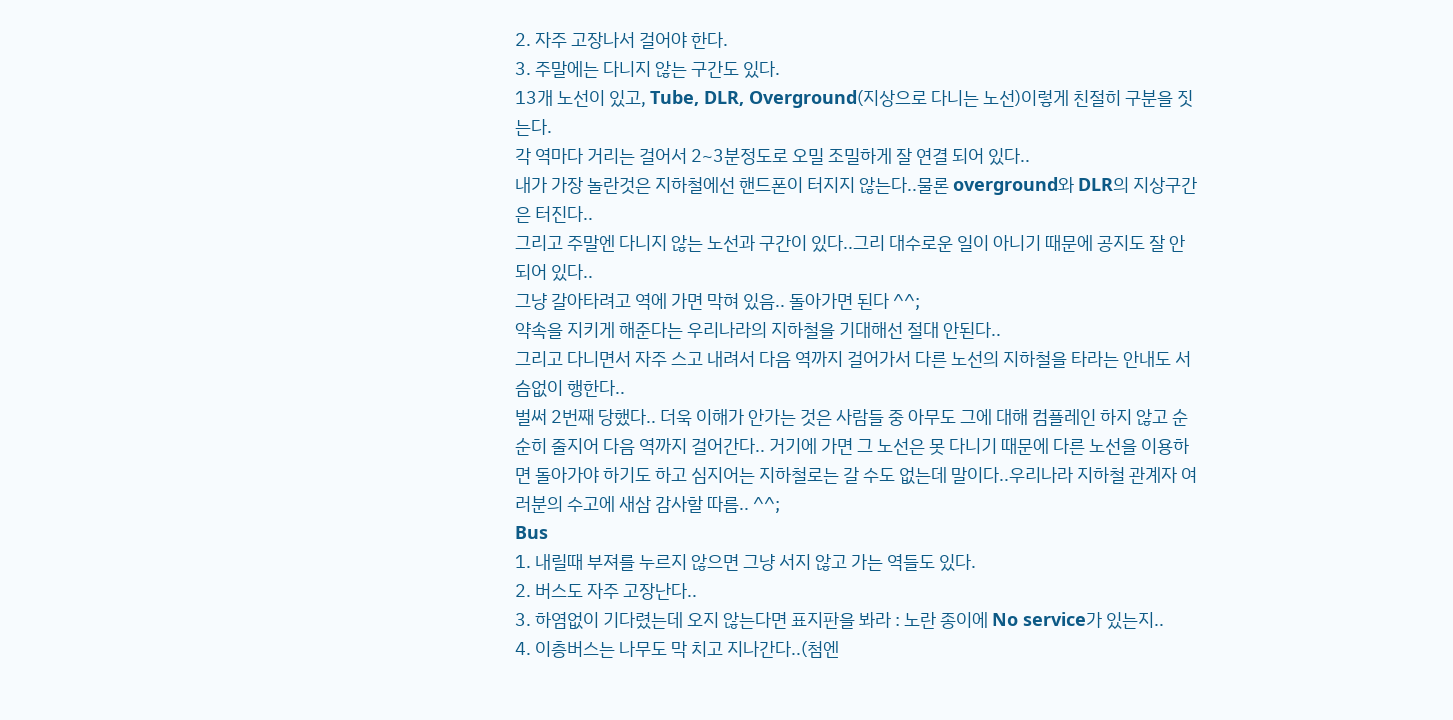2. 자주 고장나서 걸어야 한다.
3. 주말에는 다니지 않는 구간도 있다.
13개 노선이 있고, Tube, DLR, Overground(지상으로 다니는 노선)이렇게 친절히 구분을 짓는다.
각 역마다 거리는 걸어서 2~3분정도로 오밀 조밀하게 잘 연결 되어 있다..
내가 가장 놀란것은 지하철에선 핸드폰이 터지지 않는다..물론 overground와 DLR의 지상구간은 터진다..
그리고 주말엔 다니지 않는 노선과 구간이 있다..그리 대수로운 일이 아니기 때문에 공지도 잘 안되어 있다..
그냥 갈아타려고 역에 가면 막혀 있음.. 돌아가면 된다 ^^;
약속을 지키게 해준다는 우리나라의 지하철을 기대해선 절대 안된다..
그리고 다니면서 자주 스고 내려서 다음 역까지 걸어가서 다른 노선의 지하철을 타라는 안내도 서슴없이 행한다..
벌써 2번째 당했다.. 더욱 이해가 안가는 것은 사람들 중 아무도 그에 대해 컴플레인 하지 않고 순순히 줄지어 다음 역까지 걸어간다.. 거기에 가면 그 노선은 못 다니기 때문에 다른 노선을 이용하면 돌아가야 하기도 하고 심지어는 지하철로는 갈 수도 없는데 말이다..우리나라 지하철 관계자 여러분의 수고에 새삼 감사할 따름.. ^^;
Bus
1. 내릴때 부져를 누르지 않으면 그냥 서지 않고 가는 역들도 있다.
2. 버스도 자주 고장난다..
3. 하염없이 기다렸는데 오지 않는다면 표지판을 봐라 : 노란 종이에 No service가 있는지..
4. 이층버스는 나무도 막 치고 지나간다..(첨엔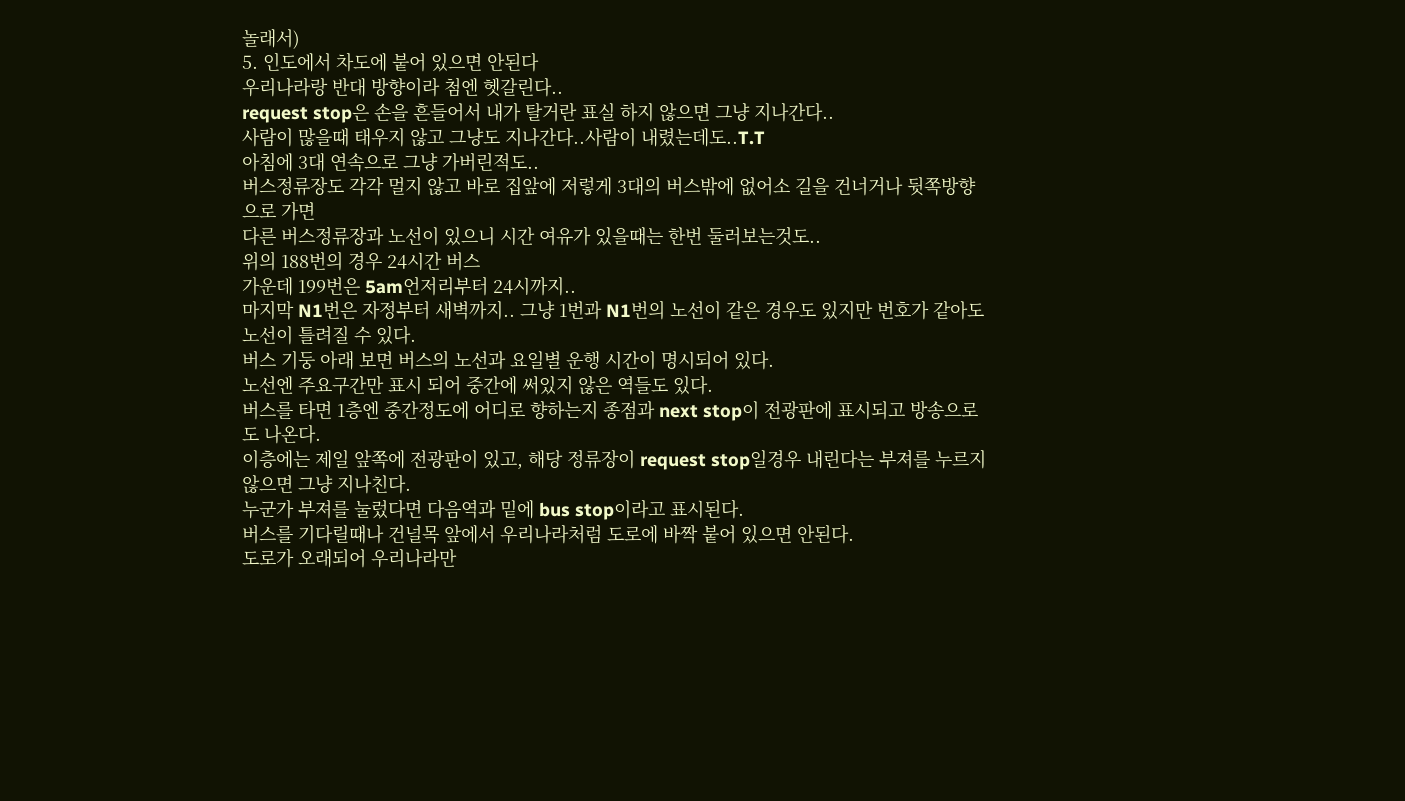놀래서)
5. 인도에서 차도에 붙어 있으면 안된다
우리나라랑 반대 방향이라 첨엔 헷갈린다..
request stop은 손을 흔들어서 내가 탈거란 표실 하지 않으면 그냥 지나간다..
사람이 많을때 태우지 않고 그냥도 지나간다..사람이 내렸는데도..T.T
아침에 3대 연속으로 그냥 가버린적도..
버스정류장도 각각 멀지 않고 바로 집앞에 저렇게 3대의 버스밖에 없어소 길을 건너거나 뒷쪽방향으로 가면
다른 버스정류장과 노선이 있으니 시간 여유가 있을때는 한번 둘러보는것도..
위의 188번의 경우 24시간 버스
가운데 199번은 5am언저리부터 24시까지..
마지막 N1번은 자정부터 새벽까지.. 그냥 1번과 N1번의 노선이 같은 경우도 있지만 번호가 같아도 노선이 틀려질 수 있다.
버스 기둥 아래 보면 버스의 노선과 요일별 운행 시간이 명시되어 있다.
노선엔 주요구간만 표시 되어 중간에 써있지 않은 역들도 있다.
버스를 타면 1층엔 중간정도에 어디로 향하는지 종점과 next stop이 전광판에 표시되고 방송으로도 나온다.
이층에는 제일 앞쪽에 전광판이 있고, 해당 정류장이 request stop일경우 내린다는 부져를 누르지 않으면 그냥 지나친다.
누군가 부져를 눌렀다면 다음역과 밑에 bus stop이라고 표시된다.
버스를 기다릴때나 건널목 앞에서 우리나라처럼 도로에 바짝 붙어 있으면 안된다.
도로가 오래되어 우리나라만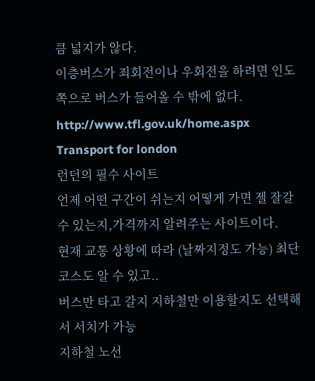큼 넓지가 않다.
이층버스가 죄회전이나 우회전을 하려면 인도쪽으로 버스가 들어올 수 밖에 없다.
http://www.tfl.gov.uk/home.aspx
Transport for london
런던의 필수 사이트
언제 어떤 구간이 쉬는지 어떻게 가면 젤 잘갈 수 있는지,가격까지 알려주는 사이트이다.
현재 교통 상황에 따라 (날짜지정도 가능) 최단 코스도 알 수 있고..
버스만 타고 갈지 지하철만 이용할지도 선택해서 서치가 가능
지하철 노선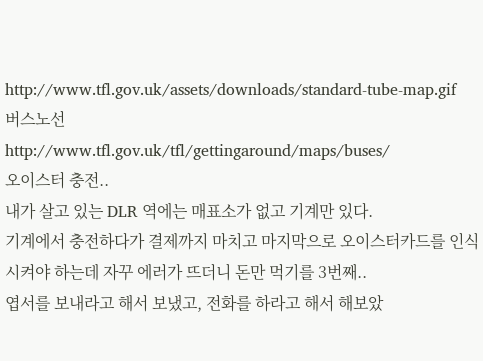http://www.tfl.gov.uk/assets/downloads/standard-tube-map.gif
버스노선
http://www.tfl.gov.uk/tfl/gettingaround/maps/buses/
오이스터 충전..
내가 살고 있는 DLR 역에는 매표소가 없고 기계만 있다.
기계에서 충전하다가 결제까지 마치고 마지막으로 오이스터카드를 인식시켜야 하는데 자꾸 에러가 뜨더니 돈만 먹기를 3번째..
엽서를 보내라고 해서 보냈고, 전화를 하라고 해서 해보았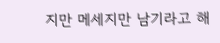지만 메세지만 남기라고 해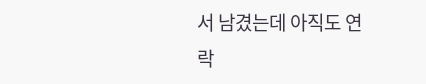서 남겼는데 아직도 연락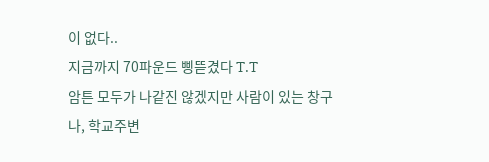이 없다..
지금까지 70파운드 삥뜯겼다 T.T
암튼 모두가 나같진 않겠지만 사람이 있는 창구나, 학교주변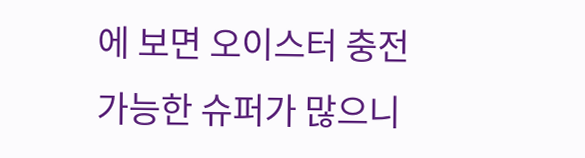에 보면 오이스터 충전가능한 슈퍼가 많으니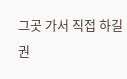그곳 가서 직접 하길 권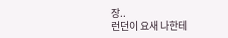장..
런던이 요새 나한테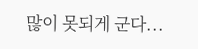많이 못되게 군다...